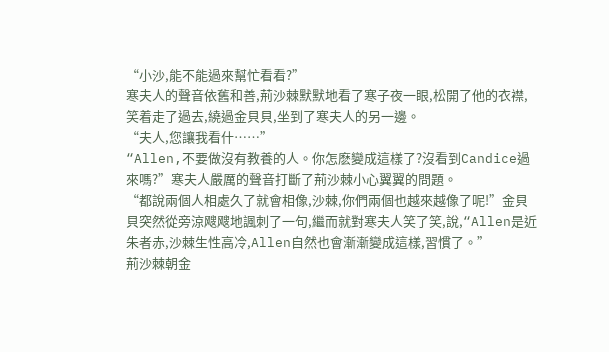“小沙,能不能過來幫忙看看?”
寒夫人的聲音依舊和善,荊沙棘默默地看了寒子夜一眼,松開了他的衣襟,笑着走了過去,繞過金貝貝,坐到了寒夫人的另一邊。
“夫人,您讓我看什……”
“Allen,不要做沒有教養的人。你怎麽變成這樣了?沒看到Candice過來嗎?”寒夫人嚴厲的聲音打斷了荊沙棘小心翼翼的問題。
“都說兩個人相處久了就會相像,沙棘,你們兩個也越來越像了呢!”金貝貝突然從旁涼飕飕地諷刺了一句,繼而就對寒夫人笑了笑,說,“Allen是近朱者赤,沙棘生性高冷,Allen自然也會漸漸變成這樣,習慣了。”
荊沙棘朝金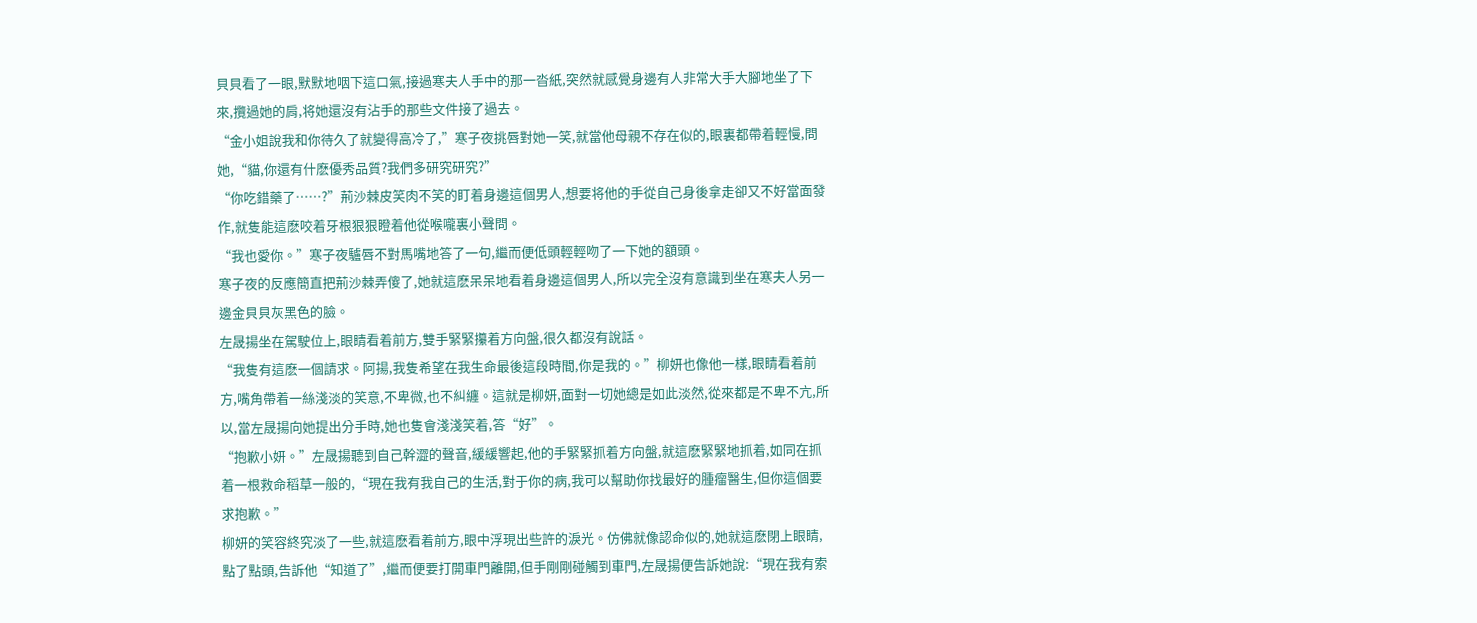貝貝看了一眼,默默地咽下這口氣,接過寒夫人手中的那一沓紙,突然就感覺身邊有人非常大手大腳地坐了下來,攬過她的肩,将她還沒有沾手的那些文件接了過去。
“金小姐說我和你待久了就變得高冷了,”寒子夜挑唇對她一笑,就當他母親不存在似的,眼裏都帶着輕慢,問她,“貓,你還有什麽優秀品質?我們多研究研究?”
“你吃錯藥了……?”荊沙棘皮笑肉不笑的盯着身邊這個男人,想要将他的手從自己身後拿走卻又不好當面發作,就隻能這麽咬着牙根狠狠瞪着他從喉嚨裏小聲問。
“我也愛你。”寒子夜驢唇不對馬嘴地答了一句,繼而便低頭輕輕吻了一下她的額頭。
寒子夜的反應簡直把荊沙棘弄傻了,她就這麽呆呆地看着身邊這個男人,所以完全沒有意識到坐在寒夫人另一邊金貝貝灰黑色的臉。
左晟揚坐在駕駛位上,眼睛看着前方,雙手緊緊攥着方向盤,很久都沒有說話。
“我隻有這麽一個請求。阿揚,我隻希望在我生命最後這段時間,你是我的。”柳妍也像他一樣,眼睛看着前方,嘴角帶着一絲淺淡的笑意,不卑微,也不糾纏。這就是柳妍,面對一切她總是如此淡然,從來都是不卑不亢,所以,當左晟揚向她提出分手時,她也隻會淺淺笑着,答“好”。
“抱歉小妍。”左晟揚聽到自己幹澀的聲音,緩緩響起,他的手緊緊抓着方向盤,就這麽緊緊地抓着,如同在抓着一根救命稻草一般的,“現在我有我自己的生活,對于你的病,我可以幫助你找最好的腫瘤醫生,但你這個要求抱歉。”
柳妍的笑容終究淡了一些,就這麽看着前方,眼中浮現出些許的淚光。仿佛就像認命似的,她就這麽閉上眼睛,點了點頭,告訴他“知道了”,繼而便要打開車門離開,但手剛剛碰觸到車門,左晟揚便告訴她說:“現在我有索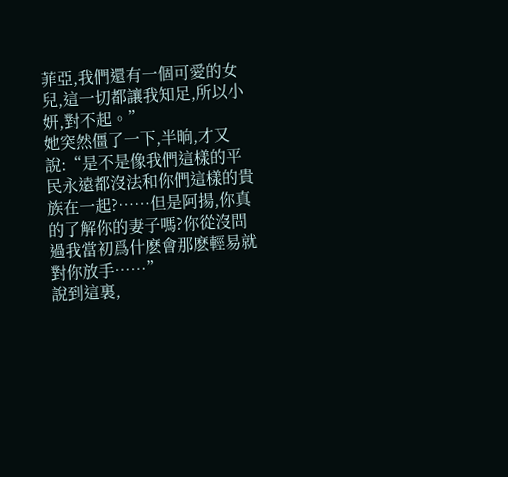菲亞,我們還有一個可愛的女兒,這一切都讓我知足,所以小妍,對不起。”
她突然僵了一下,半晌,才又說:“是不是像我們這樣的平民永遠都沒法和你們這樣的貴族在一起?……但是阿揚,你真的了解你的妻子嗎?你從沒問過我當初爲什麽會那麽輕易就對你放手……”
說到這裏,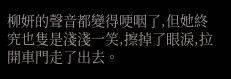柳妍的聲音都變得哽咽了,但她終究也隻是淺淺一笑,擦掉了眼淚,拉開車門走了出去。